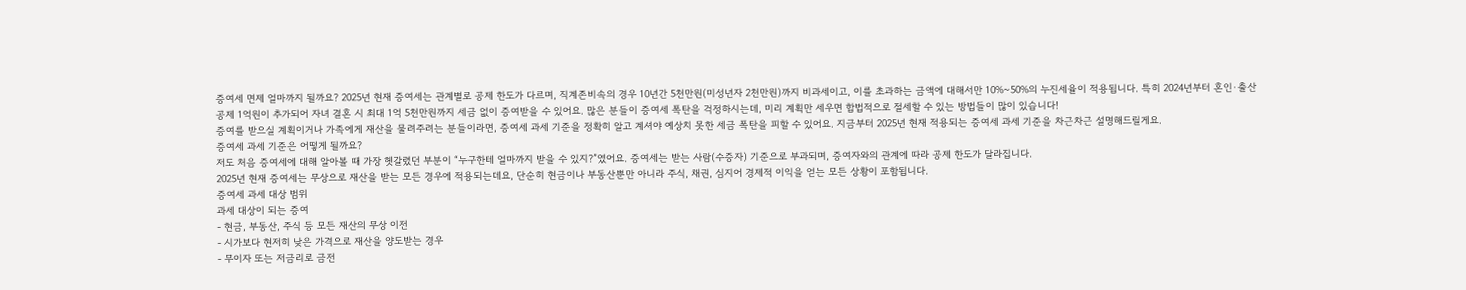증여세 면제 얼마까지 될까요? 2025년 현재 증여세는 관계별로 공제 한도가 다르며, 직계존비속의 경우 10년간 5천만원(미성년자 2천만원)까지 비과세이고, 이를 초과하는 금액에 대해서만 10%~50%의 누진세율이 적용됩니다. 특히 2024년부터 혼인·출산 공제 1억원이 추가되어 자녀 결혼 시 최대 1억 5천만원까지 세금 없이 증여받을 수 있어요. 많은 분들이 증여세 폭탄을 걱정하시는데, 미리 계획만 세우면 합법적으로 절세할 수 있는 방법들이 많이 있습니다!
증여를 받으실 계획이거나 가족에게 재산을 물려주려는 분들이라면, 증여세 과세 기준을 정확히 알고 계셔야 예상치 못한 세금 폭탄을 피할 수 있어요. 지금부터 2025년 현재 적용되는 증여세 과세 기준을 차근차근 설명해드릴게요.
증여세 과세 기준은 어떻게 될까요?
저도 처음 증여세에 대해 알아볼 때 가장 헷갈렸던 부분이 “누구한테 얼마까지 받을 수 있지?”였어요. 증여세는 받는 사람(수증자) 기준으로 부과되며, 증여자와의 관계에 따라 공제 한도가 달라집니다.
2025년 현재 증여세는 무상으로 재산을 받는 모든 경우에 적용되는데요, 단순히 현금이나 부동산뿐만 아니라 주식, 채권, 심지어 경제적 이익을 얻는 모든 상황이 포함됩니다.
증여세 과세 대상 범위
과세 대상이 되는 증여
- 현금, 부동산, 주식 등 모든 재산의 무상 이전
- 시가보다 현저히 낮은 가격으로 재산을 양도받는 경우
- 무이자 또는 저금리로 금전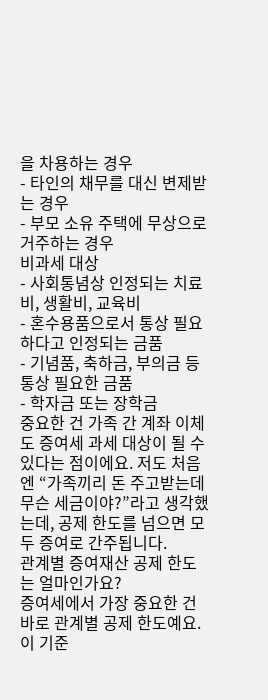을 차용하는 경우
- 타인의 채무를 대신 변제받는 경우
- 부모 소유 주택에 무상으로 거주하는 경우
비과세 대상
- 사회통념상 인정되는 치료비, 생활비, 교육비
- 혼수용품으로서 통상 필요하다고 인정되는 금품
- 기념품, 축하금, 부의금 등 통상 필요한 금품
- 학자금 또는 장학금
중요한 건 가족 간 계좌 이체도 증여세 과세 대상이 될 수 있다는 점이에요. 저도 처음엔 “가족끼리 돈 주고받는데 무슨 세금이야?”라고 생각했는데, 공제 한도를 넘으면 모두 증여로 간주됩니다.
관계별 증여재산 공제 한도는 얼마인가요?
증여세에서 가장 중요한 건 바로 관계별 공제 한도예요. 이 기준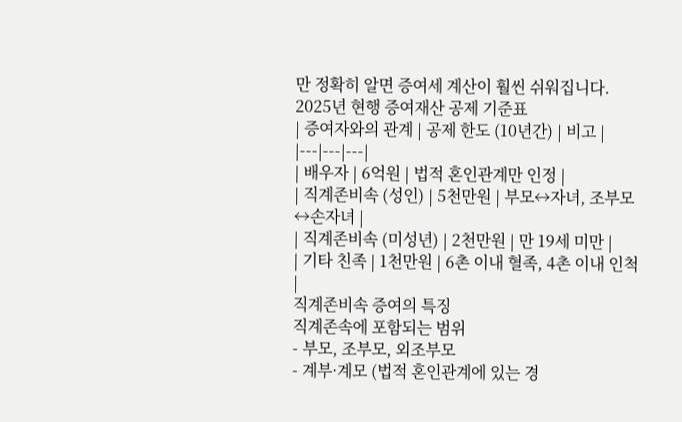만 정확히 알면 증여세 계산이 훨씬 쉬워집니다.
2025년 현행 증여재산 공제 기준표
| 증여자와의 관계 | 공제 한도 (10년간) | 비고 |
|---|---|---|
| 배우자 | 6억원 | 법적 혼인관계만 인정 |
| 직계존비속 (성인) | 5천만원 | 부모↔자녀, 조부모↔손자녀 |
| 직계존비속 (미성년) | 2천만원 | 만 19세 미만 |
| 기타 친족 | 1천만원 | 6촌 이내 혈족, 4촌 이내 인척 |
직계존비속 증여의 특징
직계존속에 포함되는 범위
- 부모, 조부모, 외조부모
- 계부·계모 (법적 혼인관계에 있는 경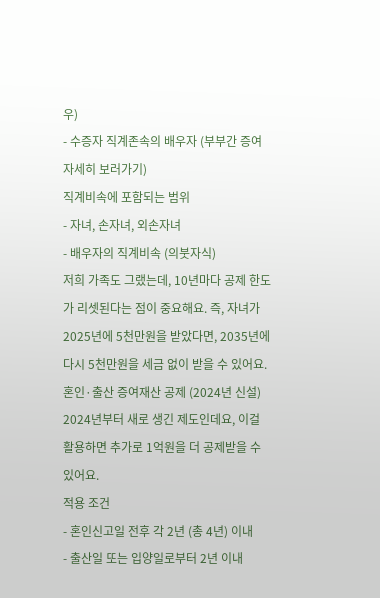우)
- 수증자 직계존속의 배우자 (부부간 증여 자세히 보러가기)
직계비속에 포함되는 범위
- 자녀, 손자녀, 외손자녀
- 배우자의 직계비속 (의붓자식)
저희 가족도 그랬는데, 10년마다 공제 한도가 리셋된다는 점이 중요해요. 즉, 자녀가 2025년에 5천만원을 받았다면, 2035년에 다시 5천만원을 세금 없이 받을 수 있어요.
혼인·출산 증여재산 공제 (2024년 신설)
2024년부터 새로 생긴 제도인데요, 이걸 활용하면 추가로 1억원을 더 공제받을 수 있어요.
적용 조건
- 혼인신고일 전후 각 2년 (총 4년) 이내
- 출산일 또는 입양일로부터 2년 이내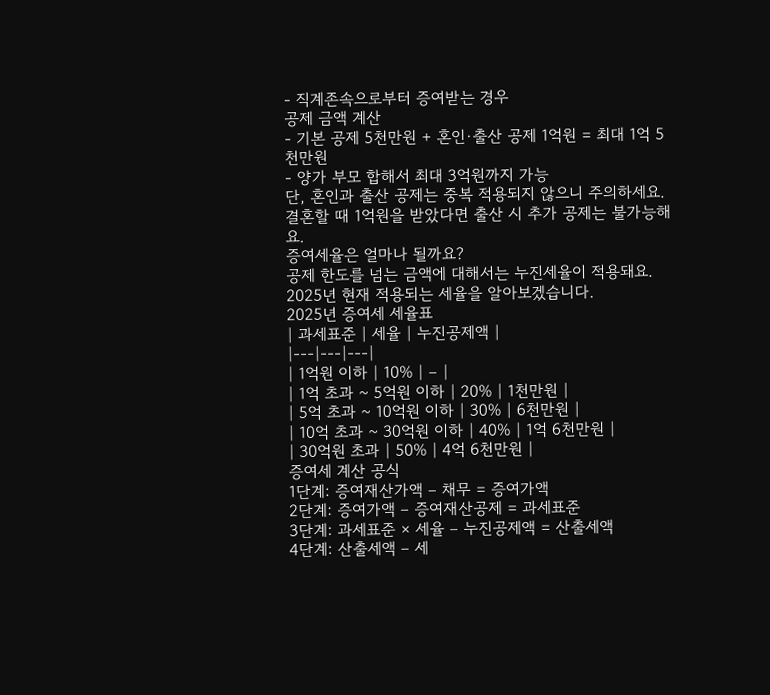- 직계존속으로부터 증여받는 경우
공제 금액 계산
- 기본 공제 5천만원 + 혼인·출산 공제 1억원 = 최대 1억 5천만원
- 양가 부모 합해서 최대 3억원까지 가능
단, 혼인과 출산 공제는 중복 적용되지 않으니 주의하세요. 결혼할 때 1억원을 받았다면 출산 시 추가 공제는 불가능해요.
증여세율은 얼마나 될까요?
공제 한도를 넘는 금액에 대해서는 누진세율이 적용돼요. 2025년 현재 적용되는 세율을 알아보겠습니다.
2025년 증여세 세율표
| 과세표준 | 세율 | 누진공제액 |
|---|---|---|
| 1억원 이하 | 10% | – |
| 1억 초과 ~ 5억원 이하 | 20% | 1천만원 |
| 5억 초과 ~ 10억원 이하 | 30% | 6천만원 |
| 10억 초과 ~ 30억원 이하 | 40% | 1억 6천만원 |
| 30억원 초과 | 50% | 4억 6천만원 |
증여세 계산 공식
1단계: 증여재산가액 – 채무 = 증여가액
2단계: 증여가액 – 증여재산공제 = 과세표준
3단계: 과세표준 × 세율 – 누진공제액 = 산출세액
4단계: 산출세액 – 세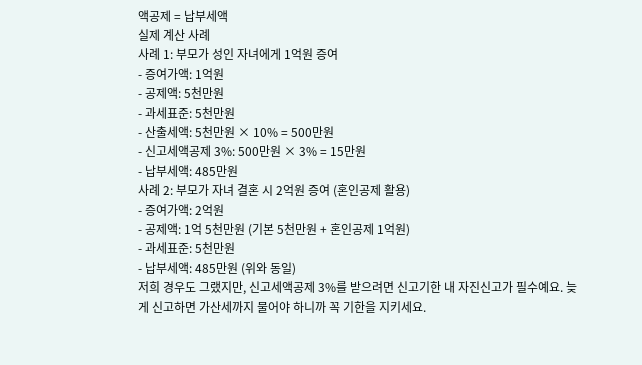액공제 = 납부세액
실제 계산 사례
사례 1: 부모가 성인 자녀에게 1억원 증여
- 증여가액: 1억원
- 공제액: 5천만원
- 과세표준: 5천만원
- 산출세액: 5천만원 × 10% = 500만원
- 신고세액공제 3%: 500만원 × 3% = 15만원
- 납부세액: 485만원
사례 2: 부모가 자녀 결혼 시 2억원 증여 (혼인공제 활용)
- 증여가액: 2억원
- 공제액: 1억 5천만원 (기본 5천만원 + 혼인공제 1억원)
- 과세표준: 5천만원
- 납부세액: 485만원 (위와 동일)
저희 경우도 그랬지만, 신고세액공제 3%를 받으려면 신고기한 내 자진신고가 필수예요. 늦게 신고하면 가산세까지 물어야 하니까 꼭 기한을 지키세요.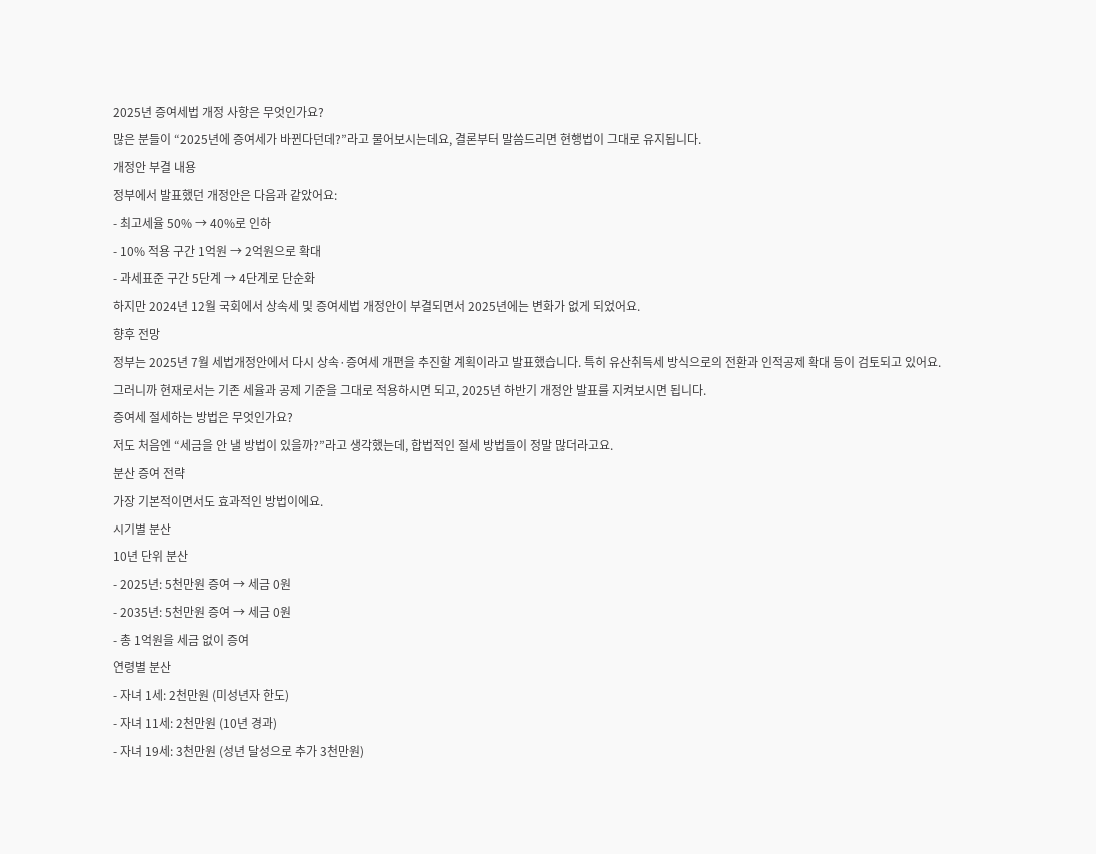2025년 증여세법 개정 사항은 무엇인가요?
많은 분들이 “2025년에 증여세가 바뀐다던데?”라고 물어보시는데요, 결론부터 말씀드리면 현행법이 그대로 유지됩니다.
개정안 부결 내용
정부에서 발표했던 개정안은 다음과 같았어요:
- 최고세율 50% → 40%로 인하
- 10% 적용 구간 1억원 → 2억원으로 확대
- 과세표준 구간 5단계 → 4단계로 단순화
하지만 2024년 12월 국회에서 상속세 및 증여세법 개정안이 부결되면서 2025년에는 변화가 없게 되었어요.
향후 전망
정부는 2025년 7월 세법개정안에서 다시 상속·증여세 개편을 추진할 계획이라고 발표했습니다. 특히 유산취득세 방식으로의 전환과 인적공제 확대 등이 검토되고 있어요.
그러니까 현재로서는 기존 세율과 공제 기준을 그대로 적용하시면 되고, 2025년 하반기 개정안 발표를 지켜보시면 됩니다.
증여세 절세하는 방법은 무엇인가요?
저도 처음엔 “세금을 안 낼 방법이 있을까?”라고 생각했는데, 합법적인 절세 방법들이 정말 많더라고요.
분산 증여 전략
가장 기본적이면서도 효과적인 방법이에요.
시기별 분산
10년 단위 분산
- 2025년: 5천만원 증여 → 세금 0원
- 2035년: 5천만원 증여 → 세금 0원
- 총 1억원을 세금 없이 증여
연령별 분산
- 자녀 1세: 2천만원 (미성년자 한도)
- 자녀 11세: 2천만원 (10년 경과)
- 자녀 19세: 3천만원 (성년 달성으로 추가 3천만원)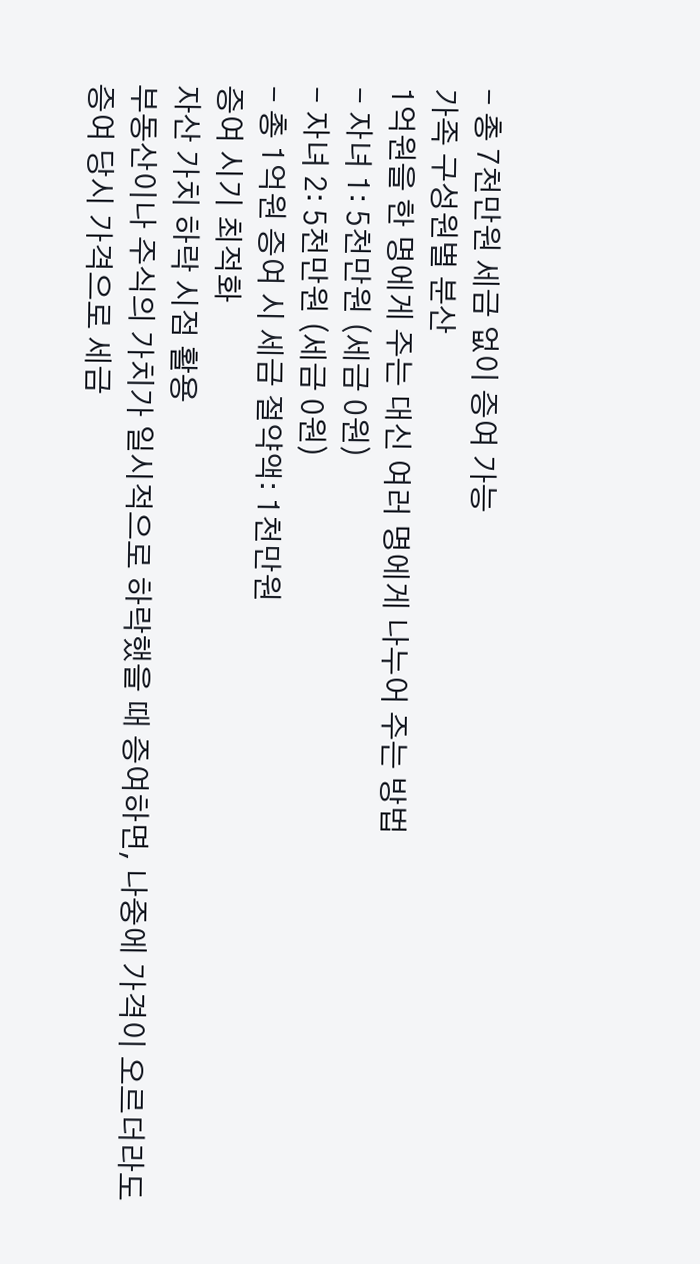- 총 7천만원 세금 없이 증여 가능
가족 구성원별 분산
1억원을 한 명에게 주는 대신 여러 명에게 나누어 주는 방법
- 자녀 1: 5천만원 (세금 0원)
- 자녀 2: 5천만원 (세금 0원)
- 총 1억원 증여 시 세금 절약액: 1천만원
증여 시기 최적화
자산 가치 하락 시점 활용
부동산이나 주식의 가치가 일시적으로 하락했을 때 증여하면, 나중에 가격이 오르더라도 증여 당시 가격으로 세금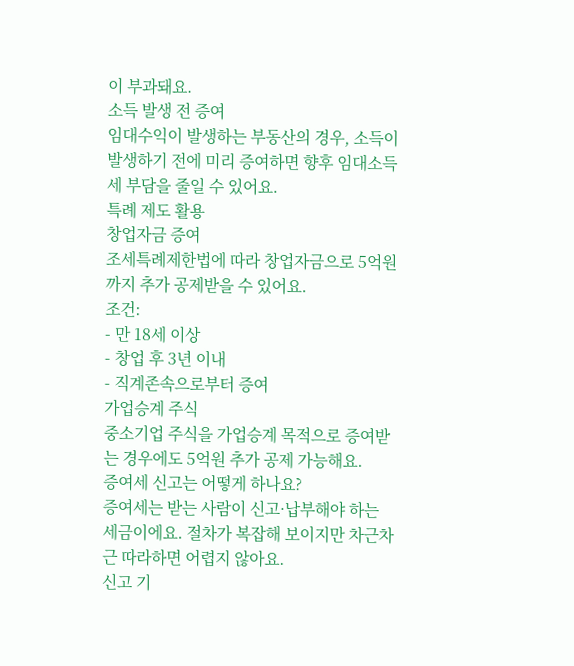이 부과돼요.
소득 발생 전 증여
임대수익이 발생하는 부동산의 경우, 소득이 발생하기 전에 미리 증여하면 향후 임대소득세 부담을 줄일 수 있어요.
특례 제도 활용
창업자금 증여
조세특례제한법에 따라 창업자금으로 5억원까지 추가 공제받을 수 있어요.
조건:
- 만 18세 이상
- 창업 후 3년 이내
- 직계존속으로부터 증여
가업승계 주식
중소기업 주식을 가업승계 목적으로 증여받는 경우에도 5억원 추가 공제 가능해요.
증여세 신고는 어떻게 하나요?
증여세는 받는 사람이 신고·납부해야 하는 세금이에요. 절차가 복잡해 보이지만 차근차근 따라하면 어렵지 않아요.
신고 기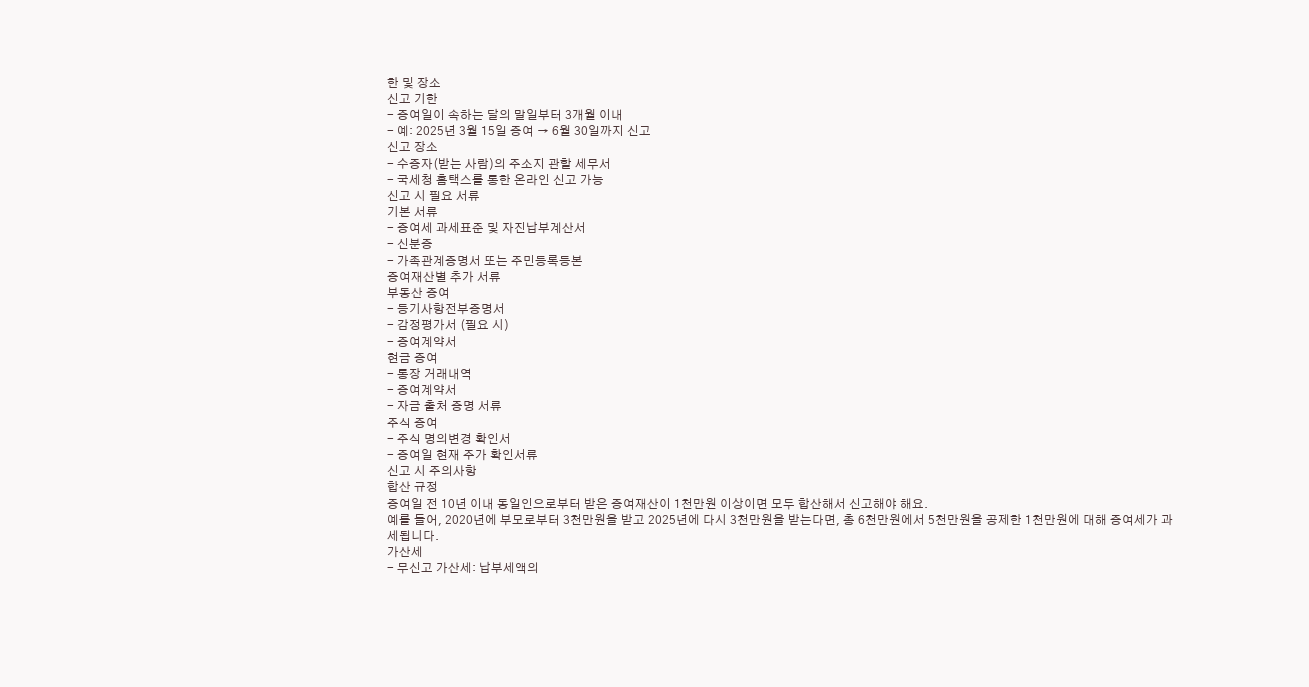한 및 장소
신고 기한
- 증여일이 속하는 달의 말일부터 3개월 이내
- 예: 2025년 3월 15일 증여 → 6월 30일까지 신고
신고 장소
- 수증자(받는 사람)의 주소지 관할 세무서
- 국세청 홈택스를 통한 온라인 신고 가능
신고 시 필요 서류
기본 서류
- 증여세 과세표준 및 자진납부계산서
- 신분증
- 가족관계증명서 또는 주민등록등본
증여재산별 추가 서류
부동산 증여
- 등기사항전부증명서
- 감정평가서 (필요 시)
- 증여계약서
현금 증여
- 통장 거래내역
- 증여계약서
- 자금 출처 증명 서류
주식 증여
- 주식 명의변경 확인서
- 증여일 현재 주가 확인서류
신고 시 주의사항
합산 규정
증여일 전 10년 이내 동일인으로부터 받은 증여재산이 1천만원 이상이면 모두 합산해서 신고해야 해요.
예를 들어, 2020년에 부모로부터 3천만원을 받고 2025년에 다시 3천만원을 받는다면, 총 6천만원에서 5천만원을 공제한 1천만원에 대해 증여세가 과세됩니다.
가산세
- 무신고 가산세: 납부세액의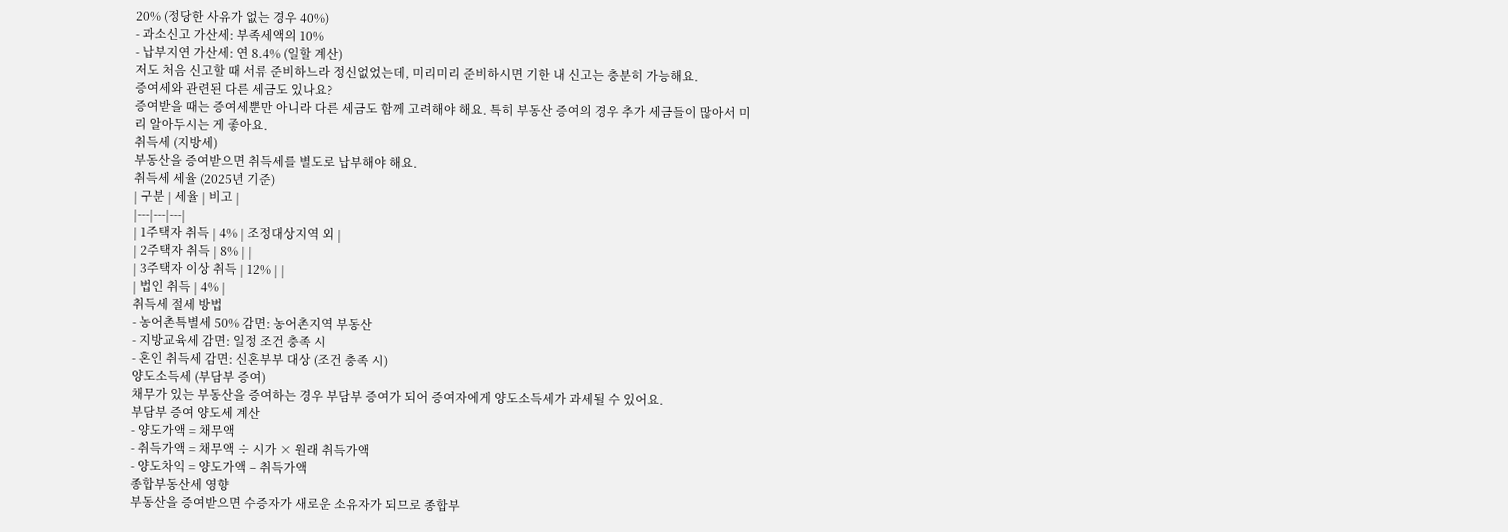20% (정당한 사유가 없는 경우 40%)
- 과소신고 가산세: 부족세액의 10%
- 납부지연 가산세: 연 8.4% (일할 계산)
저도 처음 신고할 때 서류 준비하느라 정신없었는데, 미리미리 준비하시면 기한 내 신고는 충분히 가능해요.
증여세와 관련된 다른 세금도 있나요?
증여받을 때는 증여세뿐만 아니라 다른 세금도 함께 고려해야 해요. 특히 부동산 증여의 경우 추가 세금들이 많아서 미리 알아두시는 게 좋아요.
취득세 (지방세)
부동산을 증여받으면 취득세를 별도로 납부해야 해요.
취득세 세율 (2025년 기준)
| 구분 | 세율 | 비고 |
|---|---|---|
| 1주택자 취득 | 4% | 조정대상지역 외 |
| 2주택자 취득 | 8% | |
| 3주택자 이상 취득 | 12% | |
| 법인 취득 | 4% |
취득세 절세 방법
- 농어촌특별세 50% 감면: 농어촌지역 부동산
- 지방교육세 감면: 일정 조건 충족 시
- 혼인 취득세 감면: 신혼부부 대상 (조건 충족 시)
양도소득세 (부담부 증여)
채무가 있는 부동산을 증여하는 경우 부담부 증여가 되어 증여자에게 양도소득세가 과세될 수 있어요.
부담부 증여 양도세 계산
- 양도가액 = 채무액
- 취득가액 = 채무액 ÷ 시가 × 원래 취득가액
- 양도차익 = 양도가액 – 취득가액
종합부동산세 영향
부동산을 증여받으면 수증자가 새로운 소유자가 되므로 종합부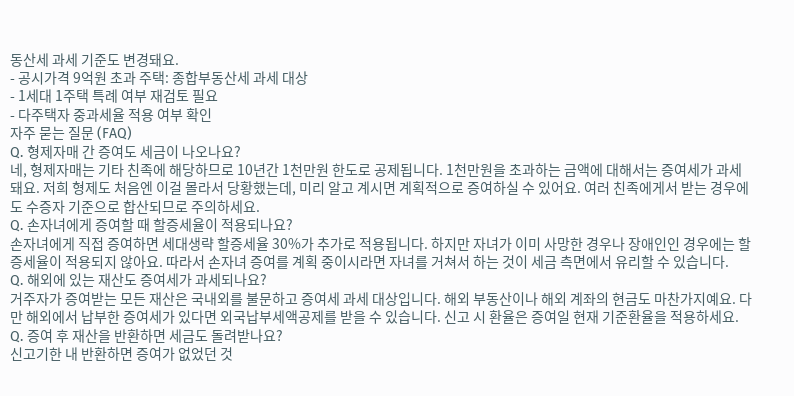동산세 과세 기준도 변경돼요.
- 공시가격 9억원 초과 주택: 종합부동산세 과세 대상
- 1세대 1주택 특례 여부 재검토 필요
- 다주택자 중과세율 적용 여부 확인
자주 묻는 질문 (FAQ)
Q. 형제자매 간 증여도 세금이 나오나요?
네, 형제자매는 기타 친족에 해당하므로 10년간 1천만원 한도로 공제됩니다. 1천만원을 초과하는 금액에 대해서는 증여세가 과세돼요. 저희 형제도 처음엔 이걸 몰라서 당황했는데, 미리 알고 계시면 계획적으로 증여하실 수 있어요. 여러 친족에게서 받는 경우에도 수증자 기준으로 합산되므로 주의하세요.
Q. 손자녀에게 증여할 때 할증세율이 적용되나요?
손자녀에게 직접 증여하면 세대생략 할증세율 30%가 추가로 적용됩니다. 하지만 자녀가 이미 사망한 경우나 장애인인 경우에는 할증세율이 적용되지 않아요. 따라서 손자녀 증여를 계획 중이시라면 자녀를 거쳐서 하는 것이 세금 측면에서 유리할 수 있습니다.
Q. 해외에 있는 재산도 증여세가 과세되나요?
거주자가 증여받는 모든 재산은 국내외를 불문하고 증여세 과세 대상입니다. 해외 부동산이나 해외 계좌의 현금도 마찬가지예요. 다만 해외에서 납부한 증여세가 있다면 외국납부세액공제를 받을 수 있습니다. 신고 시 환율은 증여일 현재 기준환율을 적용하세요.
Q. 증여 후 재산을 반환하면 세금도 돌려받나요?
신고기한 내 반환하면 증여가 없었던 것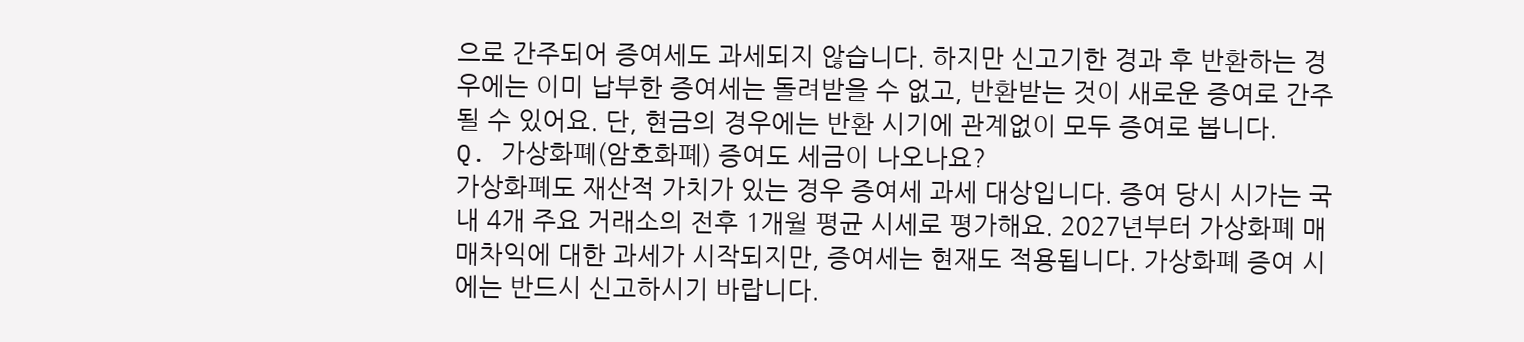으로 간주되어 증여세도 과세되지 않습니다. 하지만 신고기한 경과 후 반환하는 경우에는 이미 납부한 증여세는 돌려받을 수 없고, 반환받는 것이 새로운 증여로 간주될 수 있어요. 단, 현금의 경우에는 반환 시기에 관계없이 모두 증여로 봅니다.
Q. 가상화폐(암호화폐) 증여도 세금이 나오나요?
가상화폐도 재산적 가치가 있는 경우 증여세 과세 대상입니다. 증여 당시 시가는 국내 4개 주요 거래소의 전후 1개월 평균 시세로 평가해요. 2027년부터 가상화폐 매매차익에 대한 과세가 시작되지만, 증여세는 현재도 적용됩니다. 가상화폐 증여 시에는 반드시 신고하시기 바랍니다.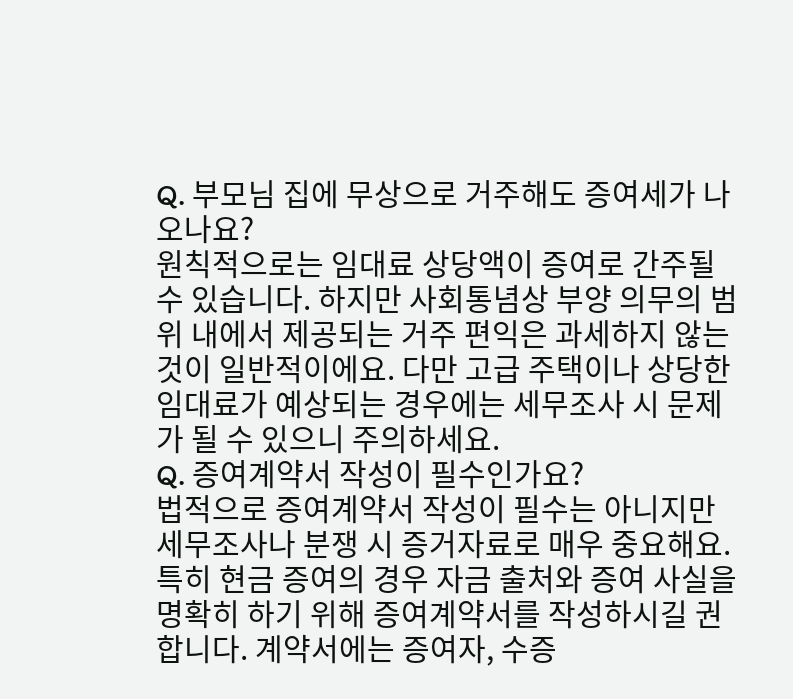Q. 부모님 집에 무상으로 거주해도 증여세가 나오나요?
원칙적으로는 임대료 상당액이 증여로 간주될 수 있습니다. 하지만 사회통념상 부양 의무의 범위 내에서 제공되는 거주 편익은 과세하지 않는 것이 일반적이에요. 다만 고급 주택이나 상당한 임대료가 예상되는 경우에는 세무조사 시 문제가 될 수 있으니 주의하세요.
Q. 증여계약서 작성이 필수인가요?
법적으로 증여계약서 작성이 필수는 아니지만 세무조사나 분쟁 시 증거자료로 매우 중요해요. 특히 현금 증여의 경우 자금 출처와 증여 사실을 명확히 하기 위해 증여계약서를 작성하시길 권합니다. 계약서에는 증여자, 수증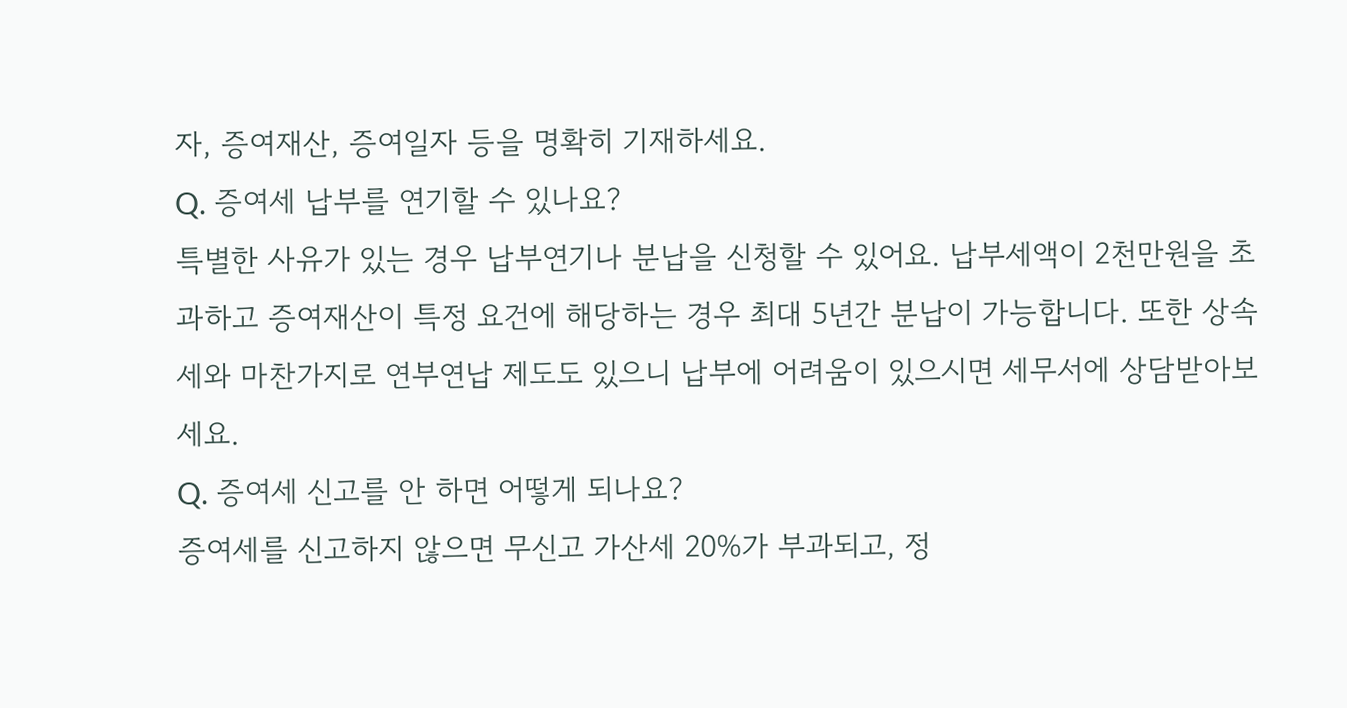자, 증여재산, 증여일자 등을 명확히 기재하세요.
Q. 증여세 납부를 연기할 수 있나요?
특별한 사유가 있는 경우 납부연기나 분납을 신청할 수 있어요. 납부세액이 2천만원을 초과하고 증여재산이 특정 요건에 해당하는 경우 최대 5년간 분납이 가능합니다. 또한 상속세와 마찬가지로 연부연납 제도도 있으니 납부에 어려움이 있으시면 세무서에 상담받아보세요.
Q. 증여세 신고를 안 하면 어떻게 되나요?
증여세를 신고하지 않으면 무신고 가산세 20%가 부과되고, 정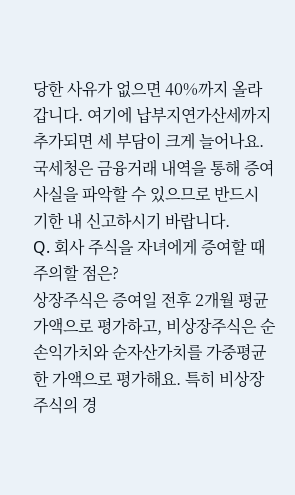당한 사유가 없으면 40%까지 올라갑니다. 여기에 납부지연가산세까지 추가되면 세 부담이 크게 늘어나요. 국세청은 금융거래 내역을 통해 증여 사실을 파악할 수 있으므로 반드시 기한 내 신고하시기 바랍니다.
Q. 회사 주식을 자녀에게 증여할 때 주의할 점은?
상장주식은 증여일 전후 2개월 평균가액으로 평가하고, 비상장주식은 순손익가치와 순자산가치를 가중평균한 가액으로 평가해요. 특히 비상장주식의 경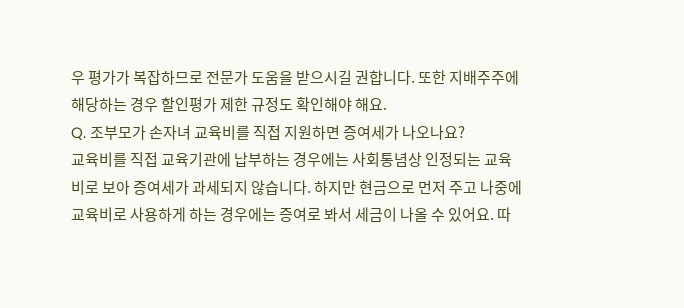우 평가가 복잡하므로 전문가 도움을 받으시길 권합니다. 또한 지배주주에 해당하는 경우 할인평가 제한 규정도 확인해야 해요.
Q. 조부모가 손자녀 교육비를 직접 지원하면 증여세가 나오나요?
교육비를 직접 교육기관에 납부하는 경우에는 사회통념상 인정되는 교육비로 보아 증여세가 과세되지 않습니다. 하지만 현금으로 먼저 주고 나중에 교육비로 사용하게 하는 경우에는 증여로 봐서 세금이 나올 수 있어요. 따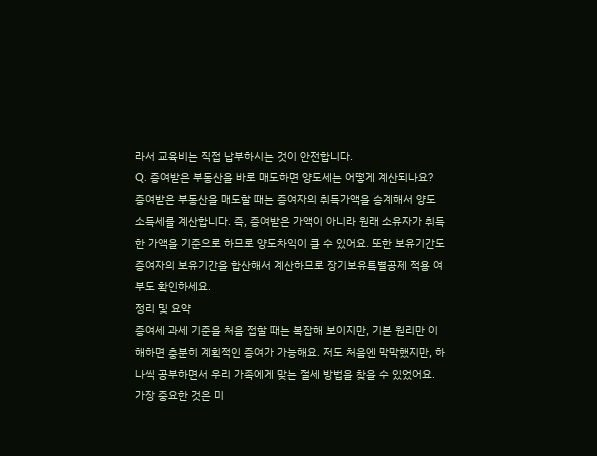라서 교육비는 직접 납부하시는 것이 안전합니다.
Q. 증여받은 부동산을 바로 매도하면 양도세는 어떻게 계산되나요?
증여받은 부동산을 매도할 때는 증여자의 취득가액을 승계해서 양도소득세를 계산합니다. 즉, 증여받은 가액이 아니라 원래 소유자가 취득한 가액을 기준으로 하므로 양도차익이 클 수 있어요. 또한 보유기간도 증여자의 보유기간을 합산해서 계산하므로 장기보유특별공제 적용 여부도 확인하세요.
정리 및 요약
증여세 과세 기준을 처음 접할 때는 복잡해 보이지만, 기본 원리만 이해하면 충분히 계획적인 증여가 가능해요. 저도 처음엔 막막했지만, 하나씩 공부하면서 우리 가족에게 맞는 절세 방법을 찾을 수 있었어요.
가장 중요한 것은 미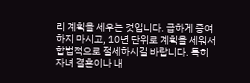리 계획을 세우는 것입니다. 급하게 증여하지 마시고, 10년 단위로 계획을 세워서 합법적으로 절세하시길 바랍니다. 특히 자녀 결혼이나 내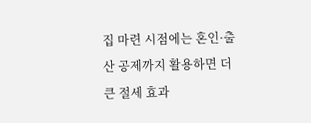집 마련 시점에는 혼인·출산 공제까지 활용하면 더 큰 절세 효과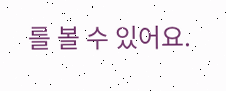를 볼 수 있어요.